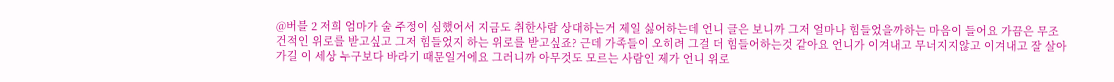@버블 2 저희 엄마가 술 주정이 심했어서 지금도 취한사람 상대하는거 제일 싫어하는데 언니 글은 보니까 그저 얼마나 힘들었을까하는 마음이 들어요 가끔은 무조건적인 위로를 받고싶고 그저 힘들었지 하는 위로를 받고싶죠? 근데 가족들이 오히려 그걸 더 힘들어하는것 같아요 언니가 이겨내고 무너지지않고 이겨내고 잘 살아가길 이 세상 누구보다 바라기 때문일거에요 그러니까 아무것도 모르는 사람인 제가 언니 위로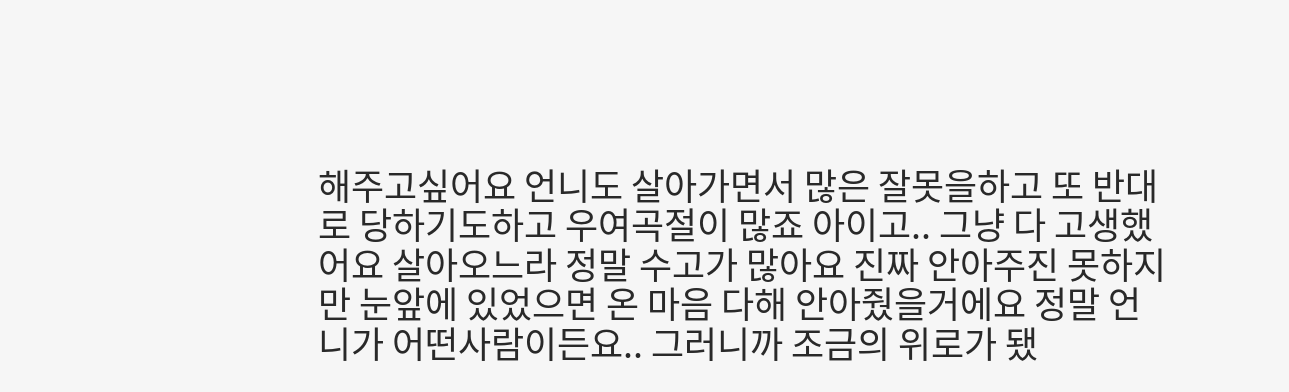해주고싶어요 언니도 살아가면서 많은 잘못을하고 또 반대로 당하기도하고 우여곡절이 많죠 아이고.. 그냥 다 고생했어요 살아오느라 정말 수고가 많아요 진짜 안아주진 못하지만 눈앞에 있었으면 온 마음 다해 안아줬을거에요 정말 언니가 어떤사람이든요.. 그러니까 조금의 위로가 됐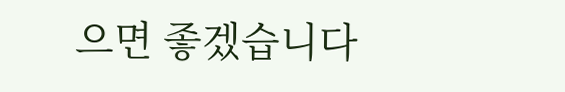으면 좋겠습니다